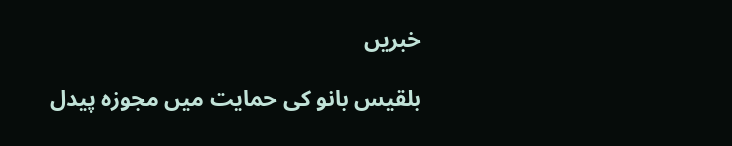خبریں

بلقیس بانو کی حمایت میں مجوزہ پیدل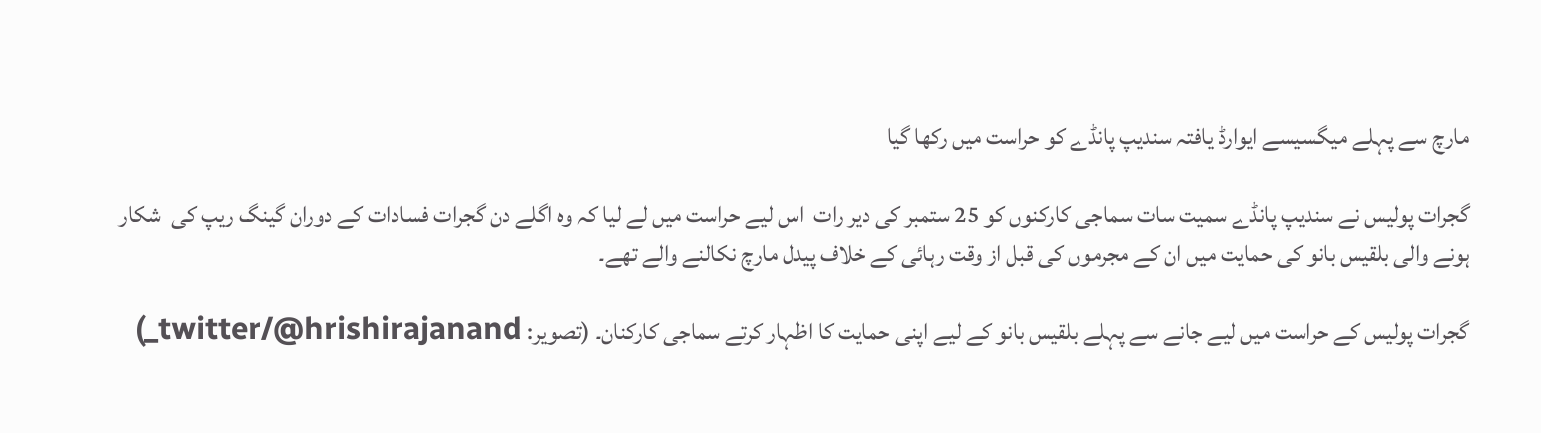مارچ سے پہلے میگسیسے ایوارڈ یافتہ سندیپ پانڈے کو حراست میں رکھا گیا

گجرات پولیس نے سندیپ پانڈے سمیت سات سماجی کارکنوں کو 25 ستمبر کی دیر رات  اس لیے حراست میں لے لیا کہ وہ اگلے دن گجرات فسادات کے دوران گینگ ریپ کی  شکار ہونے والی بلقیس بانو کی حمایت میں ان کے مجرموں کی قبل از وقت رہائی کے خلاف پیدل مارچ نکالنے والے تھے۔

گجرات پولیس کے حراست میں لیے جانے سے پہلے بلقیس بانو کے لیے اپنی حمایت کا اظہار کرتے سماجی کارکنان۔ (تصویر: twitter/@hrishirajanand_)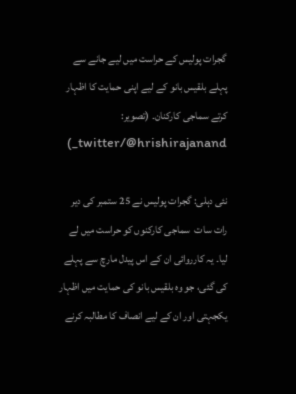گجرات پولیس کے حراست میں لیے جانے سے پہلے بلقیس بانو کے لیے اپنی حمایت کا اظہار کرتے سماجی کارکنان۔ (تصویر: twitter/@hrishirajanand_)

نئی دہلی: گجرات پولیس نے 25 ستمبر کی دیر رات سات  سماجی کارکنوں کو حراست میں لے لیا۔ یہ کارروائی ان کے اس پیدل مارچ سے پہلے کی گئی، جو وہ بلقیس بانو کی حمایت میں اظہار یکجہتی اور ان کے لیے انصاف کا مطالبہ کرنے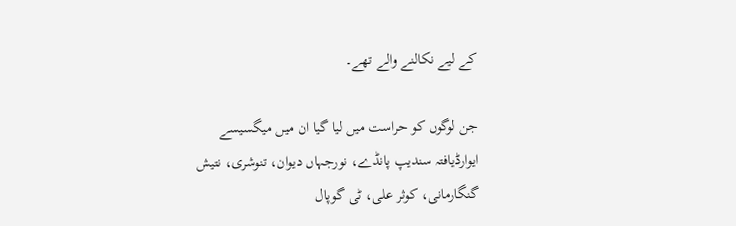کے لیے نکالنے والے تھے۔

جن لوگوں کو حراست میں لیا گیا ان میں میگسیسے ایوارڈیافتہ سندیپ پانڈے، نورجہاں دیوان، تنوشری، نتیش گنگارمانی، کوثر علی، ٹی گوپال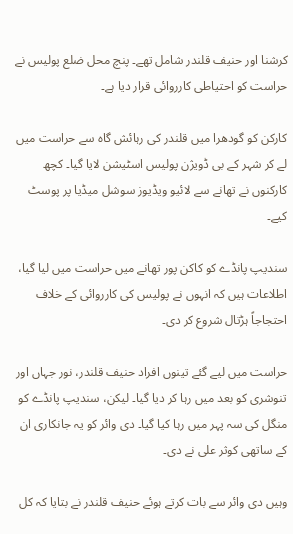کرشنا اور حنیف قلندر شامل تھے۔ پنچ محل ضلع پولیس نے حراست کو احتیاطی کارروائی قرار دیا ہے۔

کارکن کو گودھرا میں قلندر کی رہائش گاہ سے حراست میں لے کر شہر کے بی ڈویژن پولیس اسٹیشن لایا گیا۔ کچھ کارکنوں نے تھانے سے لائیو ویڈیوز سوشل میڈیا پر پوسٹ کیے۔

سندیپ پانڈے کو کاکن پور تھانے میں حراست میں لیا گیا، اطلاعات ہیں کہ انہوں نے پولیس کی کارروائی کے خلاف احتجاجاً ہڑتال شروع کر دی۔

حراست میں لیے گئے تینوں افراد حنیف قلندر، نور جہاں اور تنوشری کو بعد میں رہا کر دیا گیا۔ لیکن، سندیپ پانڈے کو منگل کی سہ پہر میں رہا کیا گیا۔ دی وائر کو یہ جانکاری ان کے ساتھی کوثر علی نے دی۔

وہیں دی وائر سے بات کرتے ہوئے حنیف قلندر نے بتایا کہ کل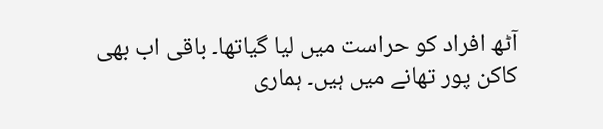آٹھ افراد کو حراست میں لیا گیاتھا۔ باقی اب بھی کاکن پور تھانے میں ہیں۔ ہماری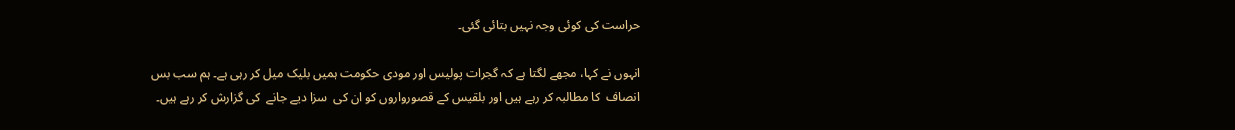حراست کی کوئی وجہ نہیں بتائی گئی۔

انہوں نے کہا، مجھے لگتا ہے کہ گجرات پولیس اور مودی حکومت ہمیں بلیک میل کر رہی ہے۔ ہم سب بس انصاف  کا مطالبہ کر رہے ہیں اور بلقیس کے قصورواروں کو ان کی  سزا دیے جانے  کی گزارش کر رہے ہیں۔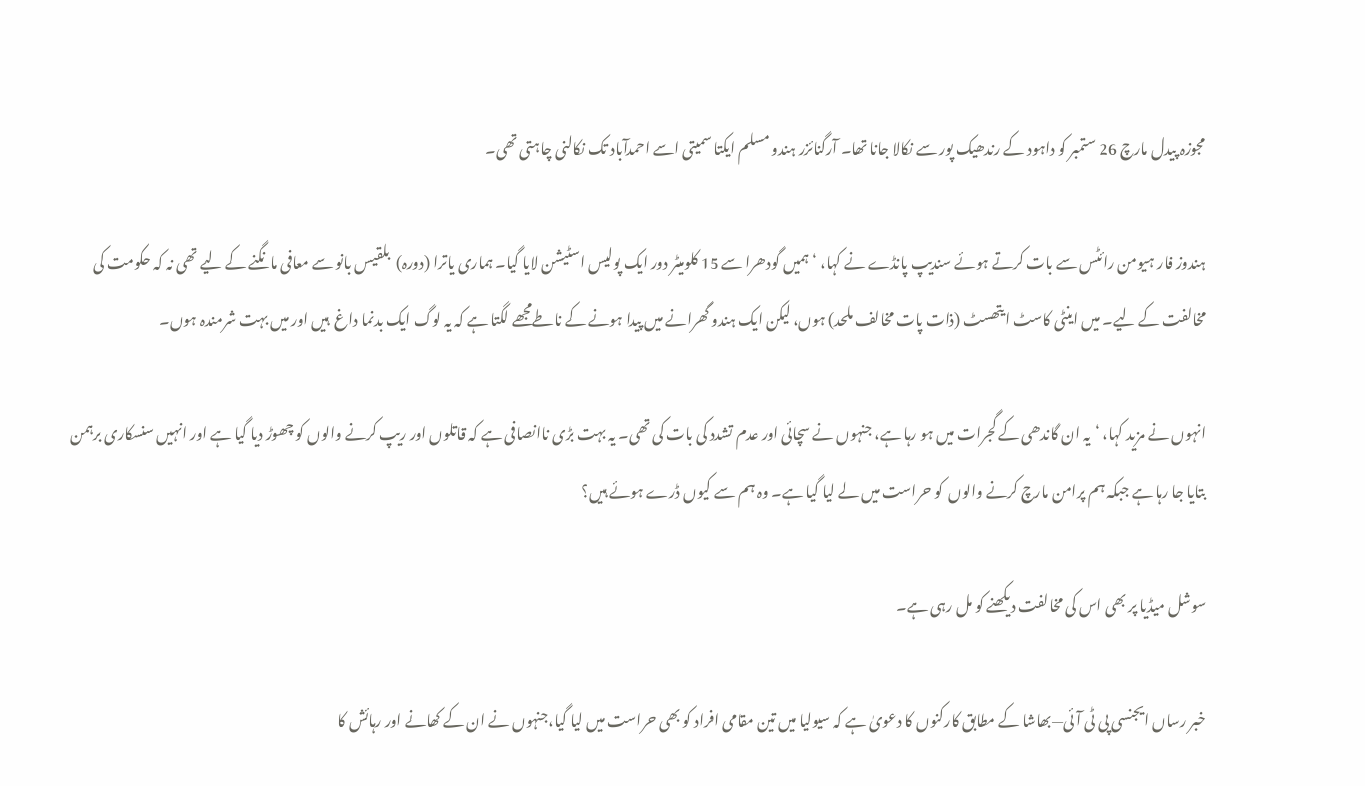مجوزہ پیدل مارچ 26 ستمبر کو داہود کے رندھیک پور سے نکالا جانا تھا۔ آرگنائزر ہندو مسلم ایکتا سمیتی اسے احمدآباد تک نکالنی چاہتی تھی۔

ہندوز فار ہیومن رائٹس سے بات کرتے ہوئے سندیپ پانڈے نے کہا، ‘ہمیں گودھرا سے 15 کلومیٹر دور ایک پولیس اسٹیشن لایا گیا۔ ہماری یاترا (دورہ)  بلقیس بانو سے معافی مانگنے کے لیے تھی نہ کہ حکومت کی مخالفت کے لیے۔ میں اینٹی کاسٹ ایتھسٹ (ذات پات مخالف ملحد) ہوں، لیکن ایک ہندو گھرانے میں پیدا ہونے کے ناطےمجھے لگتا ہے کہ یہ لوگ ایک بدنما داغ  ہیں اور میں بہت شرمندہ ہوں۔

انہوں نے مزید کہا، ‘یہ ان گاندھی کے گجرات میں ہو رہا ہے، جنہوں نے سچائی اور عدم تشدد کی بات کی تھی۔ یہ بہت بڑی ناانصافی ہے کہ قاتلوں اور ریپ کرنے والوں کو چھوڑ دیا گیا ہے اور انہیں سنسکاری برہمن بتایا جا رہا ہے جبکہ ہم پرامن مارچ کرنے والوں  کو حراست میں لے لیا گیا ہے۔ وہ ہم سے کیوں ڈرے ہوئے ہیں؟

سوشل میڈیا پر بھی اس کی مخالفت دیکھنے کو مل رہی ہے۔

خبر رساں ایجنسی پی ٹی آئی—بھاشا کے مطابق کارکنوں کا دعویٰ ہے کہ سیولیا میں تین مقامی افراد کو بھی حراست میں لیا گیا،جنہوں نے ان کے کھانے اور رہائش کا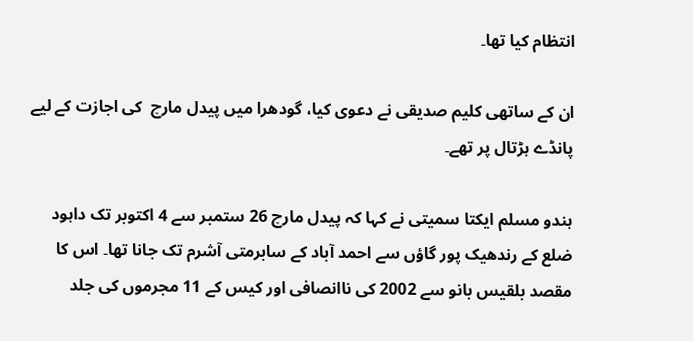انتظام کیا تھا۔

ان کے ساتھی کلیم صدیقی نے دعوی کیا، گودھرا میں پیدل مارچ  کی اجازت کے لیے پانڈے ہڑتال پر تھے۔

ہندو مسلم ایکتا سمیتی نے کہا کہ پیدل مارچ 26 ستمبر سے 4 اکتوبر تک داہود ضلع کے رندھیک پور گاؤں سے احمد آباد کے سابرمتی آشرم تک جانا تھا۔ اس کا مقصد بلقیس بانو سے 2002 کی ناانصافی اور کیس کے 11 مجرموں کی جلد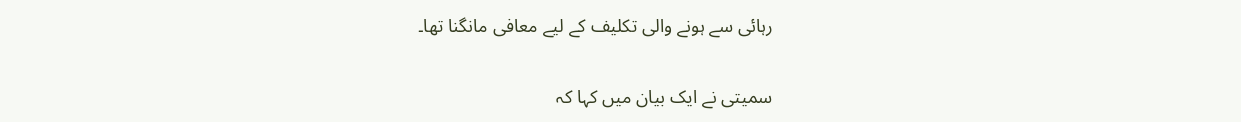رہائی سے ہونے والی تکلیف کے لیے معافی مانگنا تھا۔

سمیتی نے ایک بیان میں کہا کہ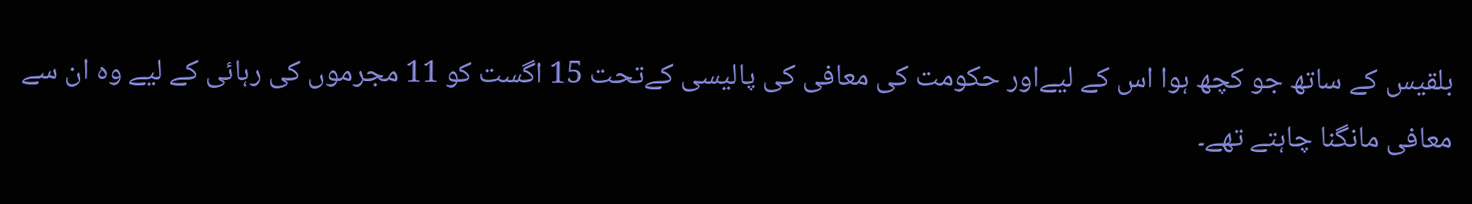بلقیس کے ساتھ جو کچھ ہوا اس کے لیےاور حکومت کی معافی کی پالیسی کےتحت 15 اگست کو 11 مجرموں کی رہائی کے لیے وہ ان سے معافی مانگنا چاہتے تھے۔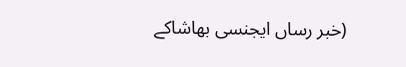(خبر رساں ایجنسی بھاشاکے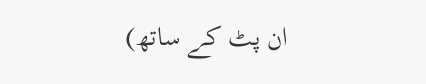ان پٹ کے ساتھ)